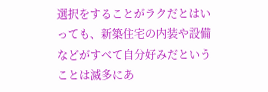選択をすることがラクだとはいっても、新築住宅の内装や設備などがすべて自分好みだということは滅多にあ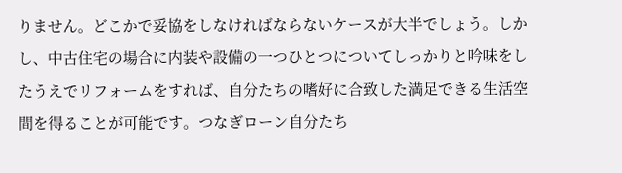りません。どこかで妥協をしなければならないケースが大半でしょう。しかし、中古住宅の場合に内装や設備の一つひとつについてしっかりと吟味をしたうえでリフォームをすれば、自分たちの嗜好に合致した満足できる生活空間を得ることが可能です。つなぎローン自分たち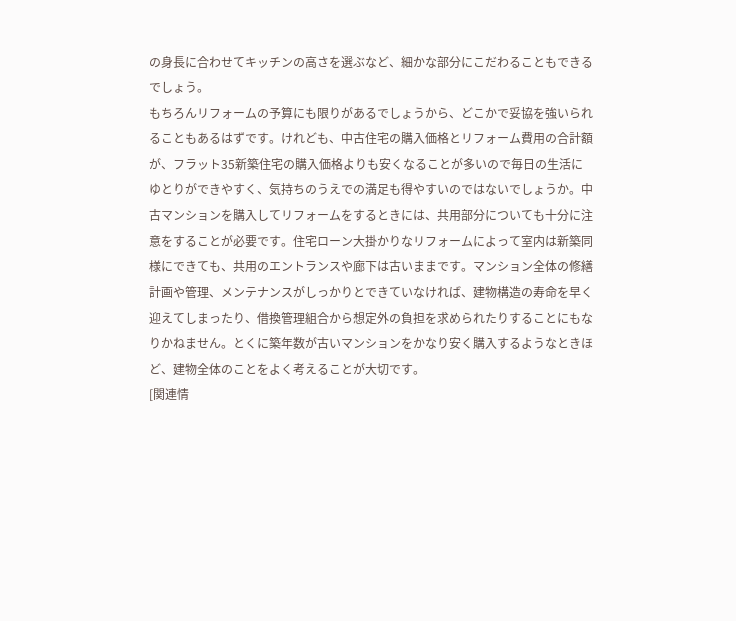の身長に合わせてキッチンの高さを選ぶなど、細かな部分にこだわることもできるでしょう。
もちろんリフォームの予算にも限りがあるでしょうから、どこかで妥協を強いられることもあるはずです。けれども、中古住宅の購入価格とリフォーム費用の合計額が、フラット35新築住宅の購入価格よりも安くなることが多いので毎日の生活にゆとりができやすく、気持ちのうえでの満足も得やすいのではないでしょうか。中古マンションを購入してリフォームをするときには、共用部分についても十分に注意をすることが必要です。住宅ローン大掛かりなリフォームによって室内は新築同様にできても、共用のエントランスや廊下は古いままです。マンション全体の修繕計画や管理、メンテナンスがしっかりとできていなければ、建物構造の寿命を早く迎えてしまったり、借換管理組合から想定外の負担を求められたりすることにもなりかねません。とくに築年数が古いマンションをかなり安く購入するようなときほど、建物全体のことをよく考えることが大切です。
[関連情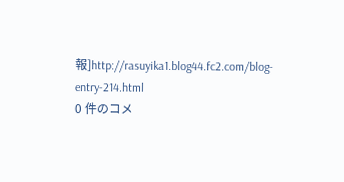報]http://rasuyika1.blog44.fc2.com/blog-entry-214.html
0 件のコメ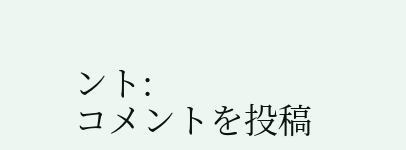ント:
コメントを投稿